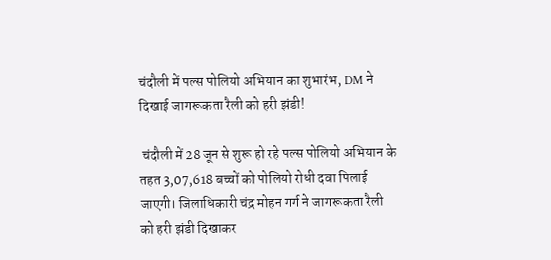चंदौली में पल्स पोलियो अभियान का शुभारंभ, DM ने दिखाई जागरूकता रैली को हरी झंडी!

 चंदौली में 28 जून से शुरू हो रहे पल्स पोलियो अभियान के तहत 3,07,618 बच्चों को पोलियो रोधी दवा पिलाई जाएगी। जिलाधिकारी चंद्र मोहन गर्ग ने जागरूकता रैली को हरी झंडी दिखाकर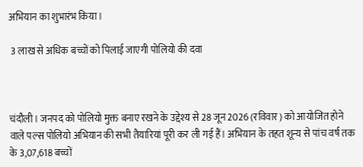अभियान का शुभारंभ किया।

 3 लाख से अधिक बच्चों को पिलाई जाएगी पोलियो की दवा



चंदौली। जनपद को पोलियो मुक्त बनाए रखने के उद्देश्य से 28 जून 2026 (रविवार) को आयोजित होने वाले पल्स पोलियो अभियान की सभी तैयारियां पूरी कर ली गई हैं। अभियान के तहत शून्य से पांच वर्ष तक के 3,07,618 बच्चों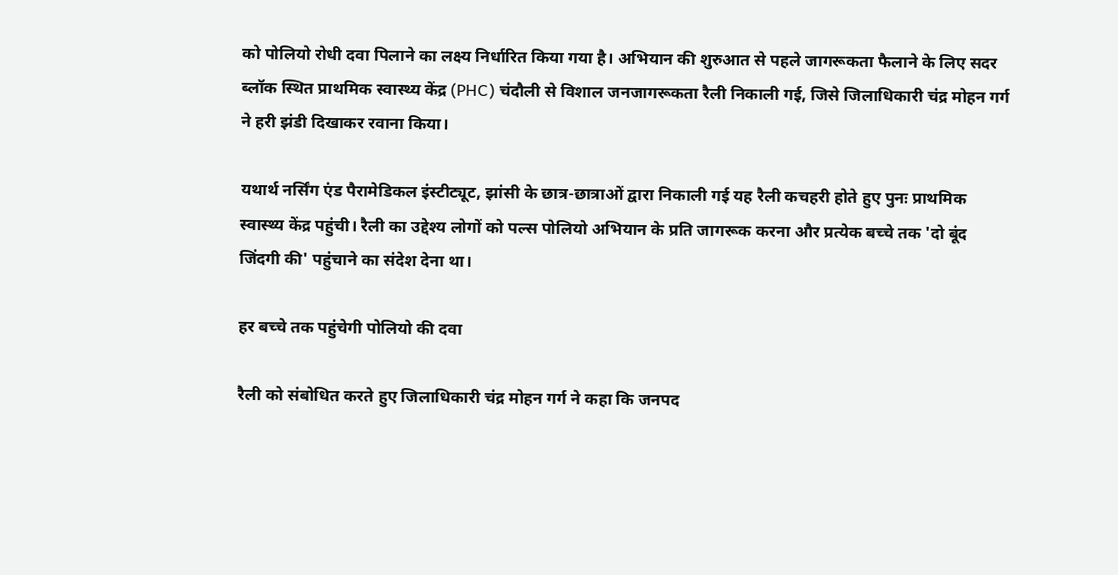को पोलियो रोधी दवा पिलाने का लक्ष्य निर्धारित किया गया है। अभियान की शुरुआत से पहले जागरूकता फैलाने के लिए सदर ब्लॉक स्थित प्राथमिक स्वास्थ्य केंद्र (PHC) चंदौली से विशाल जनजागरूकता रैली निकाली गई, जिसे जिलाधिकारी चंद्र मोहन गर्ग ने हरी झंडी दिखाकर रवाना किया।

यथार्थ नर्सिंग एंड पैरामेडिकल इंस्टीट्यूट, झांसी के छात्र-छात्राओं द्वारा निकाली गई यह रैली कचहरी होते हुए पुनः प्राथमिक स्वास्थ्य केंद्र पहुंची। रैली का उद्देश्य लोगों को पल्स पोलियो अभियान के प्रति जागरूक करना और प्रत्येक बच्चे तक 'दो बूंद जिंदगी की' पहुंचाने का संदेश देना था।

हर बच्चे तक पहुंचेगी पोलियो की दवा

रैली को संबोधित करते हुए जिलाधिकारी चंद्र मोहन गर्ग ने कहा कि जनपद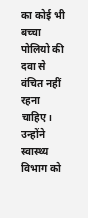का कोई भी बच्चा पोलियो की दवा से वंचित नहीं रहना चाहिए। उन्होंने स्वास्थ्य विभाग को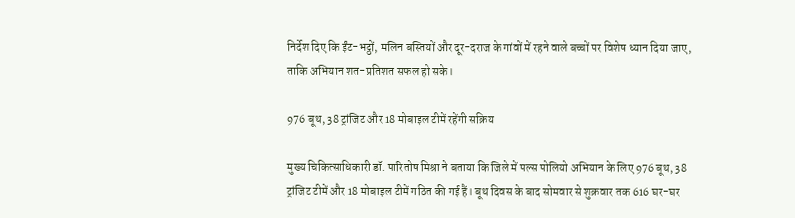निर्देश दिए कि ईंट-भट्ठों, मलिन बस्तियों और दूर-दराज के गांवों में रहने वाले बच्चों पर विशेष ध्यान दिया जाए, ताकि अभियान शत-प्रतिशत सफल हो सके।

976 बूथ, 38 ट्रांजिट और 18 मोबाइल टीमें रहेंगी सक्रिय

मुख्य चिकित्साधिकारी डॉ. पारितोष मिश्रा ने बताया कि जिले में पल्स पोलियो अभियान के लिए 976 बूथ, 38 ट्रांजिट टीमें और 18 मोबाइल टीमें गठित की गई हैं। बूथ दिवस के बाद सोमवार से शुक्रवार तक 616 घर-घर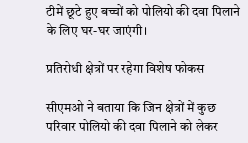टीमें छूटे हुए बच्चों को पोलियो की दवा पिलाने के लिए घर-घर जाएंगी।

प्रतिरोधी क्षेत्रों पर रहेगा विशेष फोकस

सीएमओ ने बताया कि जिन क्षेत्रों में कुछ परिवार पोलियो की दवा पिलाने को लेकर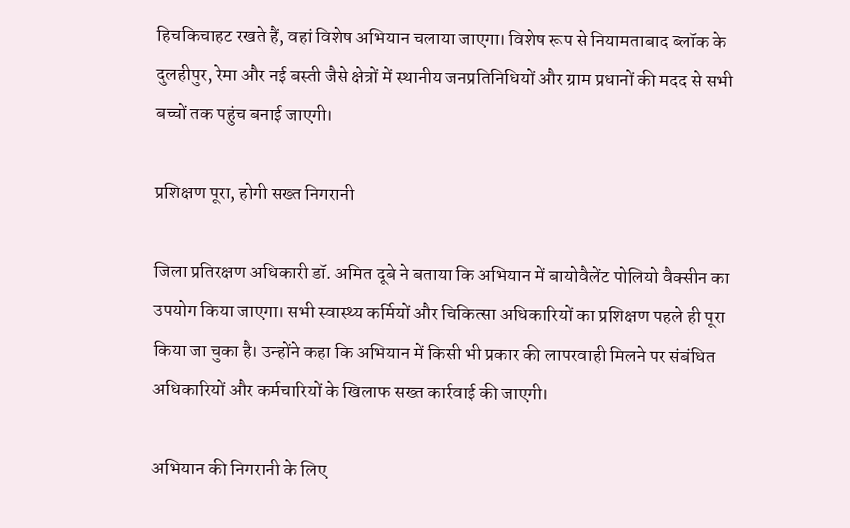हिचकिचाहट रखते हैं, वहां विशेष अभियान चलाया जाएगा। विशेष रूप से नियामताबाद ब्लॉक के दुलहीपुर, रेमा और नई बस्ती जैसे क्षेत्रों में स्थानीय जनप्रतिनिधियों और ग्राम प्रधानों की मदद से सभी बच्चों तक पहुंच बनाई जाएगी।

प्रशिक्षण पूरा, होगी सख्त निगरानी

जिला प्रतिरक्षण अधिकारी डॉ. अमित दूबे ने बताया कि अभियान में बायोवैलेंट पोलियो वैक्सीन का उपयोग किया जाएगा। सभी स्वास्थ्य कर्मियों और चिकित्सा अधिकारियों का प्रशिक्षण पहले ही पूरा किया जा चुका है। उन्होंने कहा कि अभियान में किसी भी प्रकार की लापरवाही मिलने पर संबंधित अधिकारियों और कर्मचारियों के खिलाफ सख्त कार्रवाई की जाएगी।

अभियान की निगरानी के लिए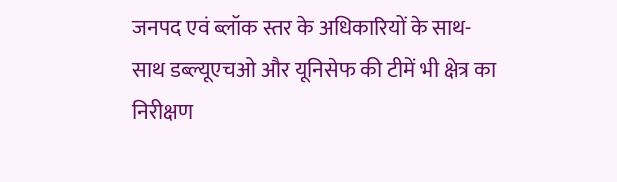जनपद एवं ब्लॉक स्तर के अधिकारियों के साथ-साथ डब्ल्यूएचओ और यूनिसेफ की टीमें भी क्षेत्र का निरीक्षण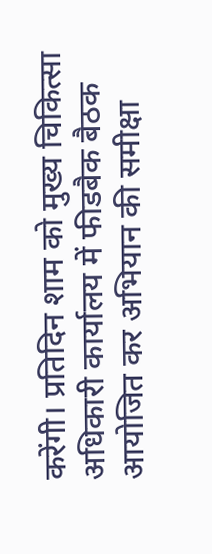करेंगी। प्रतिदिन शाम को मुख्य चिकित्सा अधिकारी कार्यालय में फीडबैक बैठक आयोजित कर अभियान की समीक्षा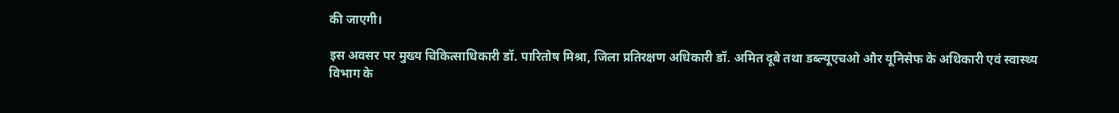की जाएगी।

इस अवसर पर मुख्य चिकित्साधिकारी डॉ. पारितोष मिश्रा, जिला प्रतिरक्षण अधिकारी डॉ. अमित दूबे तथा डब्ल्यूएचओ और यूनिसेफ के अधिकारी एवं स्वास्थ्य विभाग के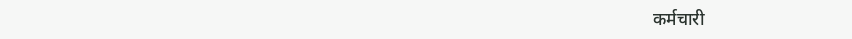कर्मचारी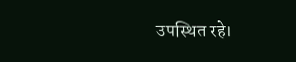उपस्थित रहे।